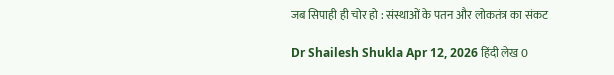जब सिपाही ही चोर हो : संस्थाओं के पतन और लोकतंत्र का संकट

Dr Shailesh Shukla Apr 12, 2026 हिंदी लेख 0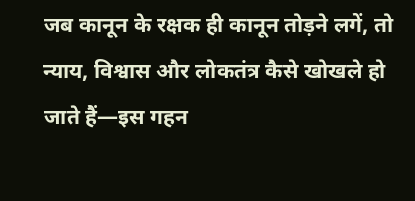जब कानून के रक्षक ही कानून तोड़ने लगें, तो न्याय, विश्वास और लोकतंत्र कैसे खोखले हो जाते हैं—इस गहन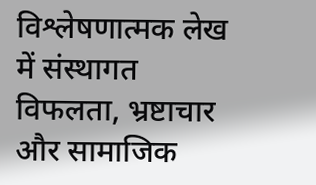विश्लेषणात्मक लेख में संस्थागत विफलता, भ्रष्टाचार और सामाजिक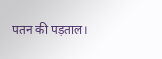पतन की पड़ताल।